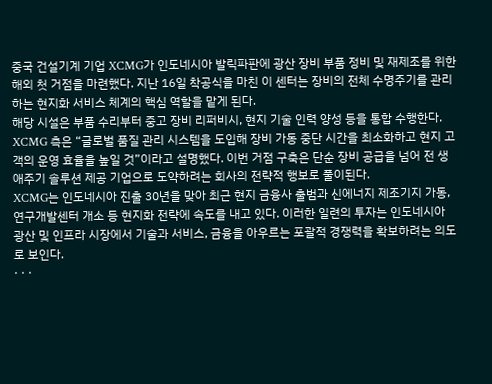중국 건설기계 기업 XCMG가 인도네시아 발릭파판에 광산 장비 부품 정비 및 재제조를 위한 해외 첫 거점을 마련했다. 지난 16일 착공식을 마친 이 센터는 장비의 전체 수명주기를 관리하는 현지화 서비스 체계의 핵심 역할을 맡게 된다.
해당 시설은 부품 수리부터 중고 장비 리퍼비시, 현지 기술 인력 양성 등을 통합 수행한다. XCMG 측은 “글로벌 품질 관리 시스템을 도입해 장비 가동 중단 시간을 최소화하고 현지 고객의 운영 효율을 높일 것”이라고 설명했다. 이번 거점 구축은 단순 장비 공급을 넘어 전 생애주기 솔루션 제공 기업으로 도약하려는 회사의 전략적 행보로 풀이된다.
XCMG는 인도네시아 진출 30년을 맞아 최근 현지 금융사 출범과 신에너지 제조기지 가동, 연구개발센터 개소 등 현지화 전략에 속도를 내고 있다. 이러한 일련의 투자는 인도네시아 광산 및 인프라 시장에서 기술과 서비스, 금융을 아우르는 포괄적 경쟁력을 확보하려는 의도로 보인다.
· · ·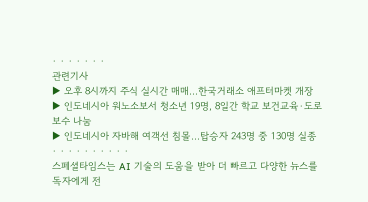· · · · · · ·
관련기사
▶ 오후 8시까지 주식 실시간 매매…한국거래소 애프터마켓 개장
▶ 인도네시아 워노소보서 청소년 19명, 8일간 학교 보건교육·도로 보수 나눔
▶ 인도네시아 자바해 여객선 침몰…탑승자 243명 중 130명 실종
· · · · · · · · · ·
스페셜타임스는 AI 기술의 도움을 받아 더 빠르고 다양한 뉴스를 독자에게 전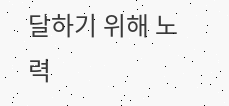달하기 위해 노력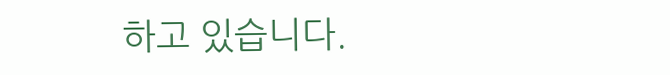하고 있습니다.